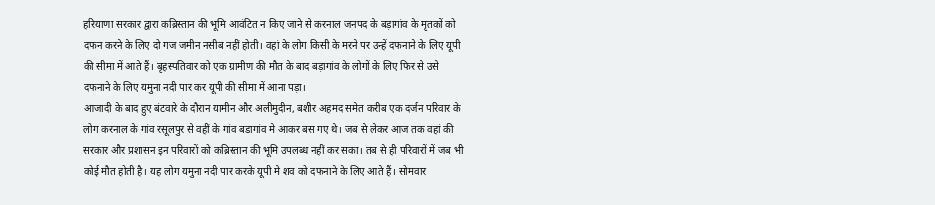हरियाणा सरकार द्वारा कब्रिस्तान की भूमि आवंटित न किए जाने से करनाल जनपद के बड़ागांव के मृतकों को दफन करने के लिए दो गज जमीन नसीब नहीं होती। वहां के लोग किसी के मरने पर उन्हें दफनाने के लिए यूपी की सीमा में आते हैं। बृहस्पतिवार को एक ग्रामीण की मौत के बाद बड़ागांव के लोगों के लिए फिर से उसे दफनाने के लिए यमुना नदी पार कर यूपी की सीमा में आना पड़ा।
आजादी के बाद हुए बंटवारे के दौरान यामीन और अलीमुदीन, बशीर अहमद समेत करीब एक दर्जन परिवार के लोग करनाल के गांव रसूलपुर से वहीं के गांव बडागांव मे आकर बस गए थे। जब से लेकर आज तक वहां की सरकार और प्रशासन इन परिवारों को कब्रिस्तान की भूमि उपलब्ध नहीं कर सका। तब से ही परिवारों में जब भी कोई मौत होती है। यह लोग यमुना नदी पार करके यूपी मे शव को दफनाने के लिए आते हैं। सोमवार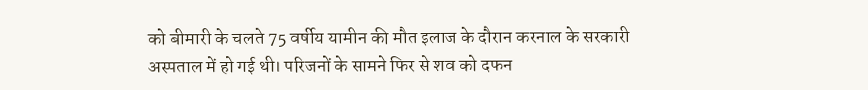को बीमारी के चलते 75 वर्षीय यामीन की मौत इलाज के दौरान करनाल के सरकारी अस्पताल में हो गई थी। परिजनों के सामने फिर से शव को दफन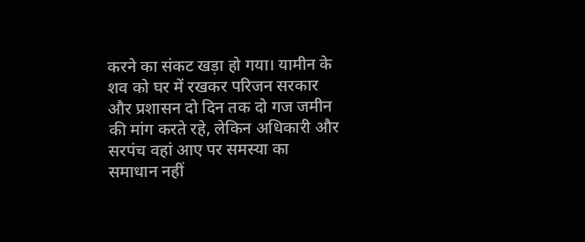करने का संकट खड़ा हो गया। यामीन के शव को घर में रखकर परिजन सरकार और प्रशासन दो दिन तक दो गज जमीन की मांग करते रहे, लेकिन अधिकारी और सरपंच वहां आए पर समस्या का समाधान नहीं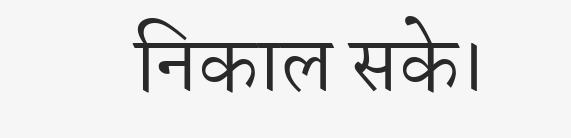निकाल सके।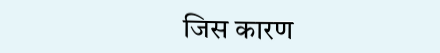जिस कारण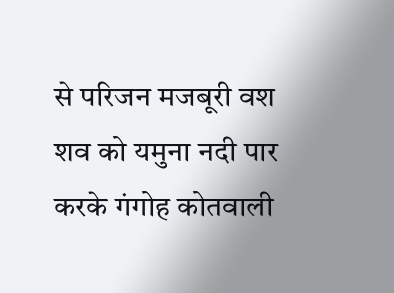से परिजन मजबूरी वश शव को यमुना नदी पार करके गंगोह कोतवाली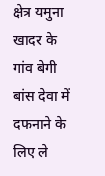क्षेत्र यमुना खादर के गांव बेगी बांस देवा में दफनाने के लिए ले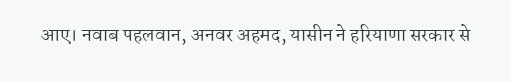आए। नवाब पहलवान, अनवर अहमद, यासीन ने हरियाणा सरकार से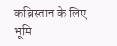कब्रिस्तान के लिए भूमि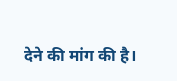देने की मांग की है।